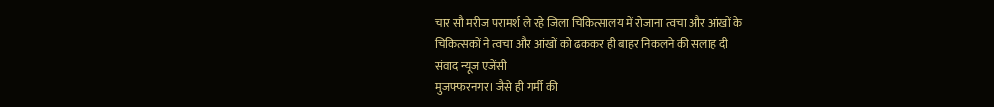चार सौ मरीज परामर्श ले रहे जिला चिकित्सालय में रोजाना त्वचा और आंखों के
चिकित्सकों ने त्वचा और आंखों को ढककर ही बाहर निकलने की सलाह दी
संवाद न्यूज एजेंसी
मुजफ्फरनगर। जैसे ही गर्मी की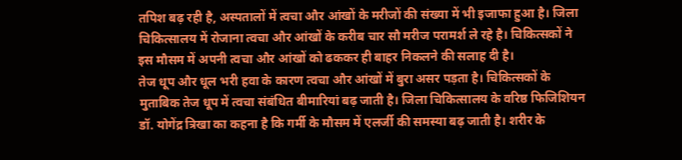तपिश बढ़ रही है, अस्पतालों में त्वचा और आंखों के मरीजों की संख्या में भी इजाफा हुआ है। जिला चिकित्सालय में रोजाना त्वचा और आंखों के करीब चार सौ मरीज परामर्श ले रहे है। चिकित्सकों ने इस मौसम में अपनी त्वचा और आंखों को ढककर ही बाहर निकलने की सलाह दी है।
तेज धूप और धूल भरी हवा के कारण त्वचा और आंखों में बुरा असर पड़ता है। चिकित्सकों के मुताबिक तेज धूप में त्वचा संबंधित बीमारियां बढ़ जाती है। जिला चिकित्सालय के वरिष्ठ फिजिशियन डॉ. योगेंद्र त्रिखा का कहना है कि गर्मी के मौसम में एलर्जी की समस्या बढ़ जाती है। शरीर के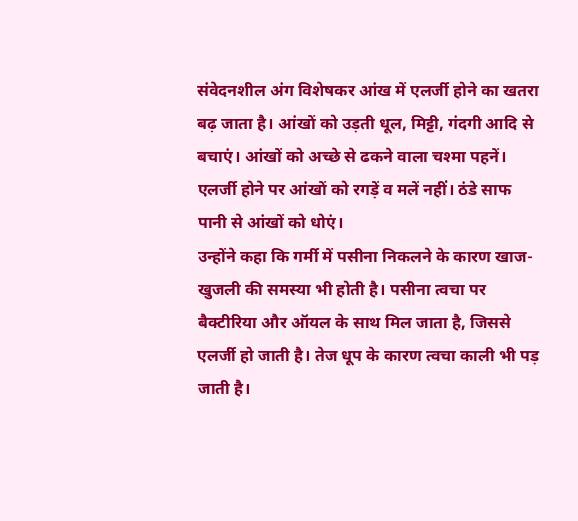संवेदनशील अंग विशेषकर आंख में एलर्जी होने का खतरा बढ़ जाता है। आंखों को उड़ती धूल, मिट्टी, गंदगी आदि से बचाएं। आंखों को अच्छे से ढकने वाला चश्मा पहनें। एलर्जी होने पर आंखों को रगड़ें व मलें नहीं। ठंडे साफ पानी से आंखों को धोएं।
उन्होंने कहा कि गर्मी में पसीना निकलने के कारण खाज-खुजली की समस्या भी होती है। पसीना त्वचा पर बैक्टीरिया और ऑयल के साथ मिल जाता है, जिससे एलर्जी हो जाती है। तेज धूप के कारण त्वचा काली भी पड़ जाती है।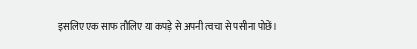इसलिए एक साफ तौलिए या कपड़े से अपनी त्वचा से पसीना पोछें।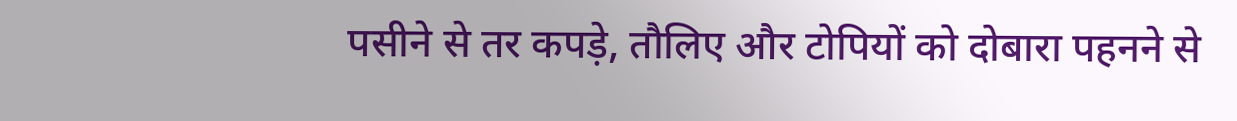पसीने से तर कपड़े, तौलिए और टोपियों को दोबारा पहनने से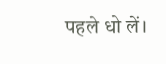पहले धो लें।